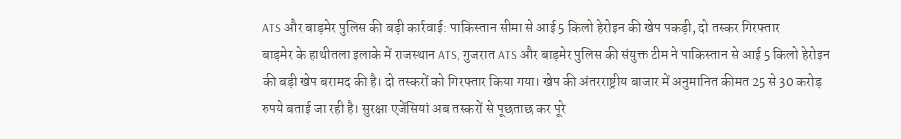ATS और बाड़मेर पुलिस की बड़ी कार्रवाई: पाकिस्तान सीमा से आई 5 किलो हेरोइन की खेप पकड़ी, दो तस्कर गिरफ्तार
बाड़मेर के हाथीतला इलाके में राजस्थान ATS, गुजरात ATS और बाड़मेर पुलिस की संयुक्त टीम ने पाकिस्तान से आई 5 किलो हेरोइन की बड़ी खेप बरामद की है। दो तस्करों को गिरफ्तार किया गया। खेप की अंतरराष्ट्रीय बाजार में अनुमानित कीमत 25 से 30 करोड़ रुपये बताई जा रही है। सुरक्षा एजेंसियां अब तस्करों से पूछताछ कर पूरे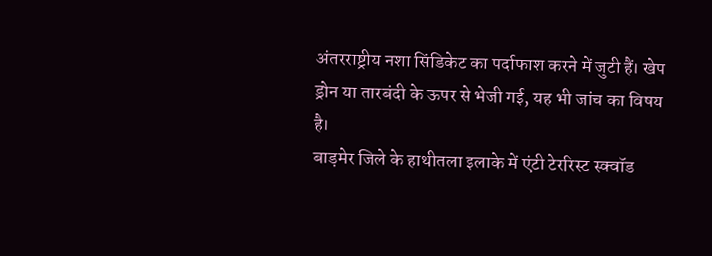अंतरराष्ट्रीय नशा सिंडिकेट का पर्दाफाश करने में जुटी हैं। खेप ड्रोन या तारबंदी के ऊपर से भेजी गई, यह भी जांच का विषय है।
बाड़मेर जिले के हाथीतला इलाके में एंटी टेररिस्ट स्क्वॉड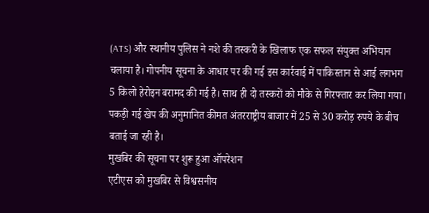(ATS) और स्थानीय पुलिस ने नशे की तस्करी के खिलाफ एक सफल संयुक्त अभियान चलाया है। गोपनीय सूचना के आधार पर की गई इस कार्रवाई में पाकिस्तान से आई लगभग 5 किलो हेरोइन बरामद की गई है। साथ ही दो तस्करों को मौके से गिरफ्तार कर लिया गया। पकड़ी गई खेप की अनुमानित कीमत अंतरराष्ट्रीय बाजार में 25 से 30 करोड़ रुपये के बीच बताई जा रही है।
मुखबिर की सूचना पर शुरू हुआ ऑपरेशन
एटीएस को मुखबिर से विश्वसनीय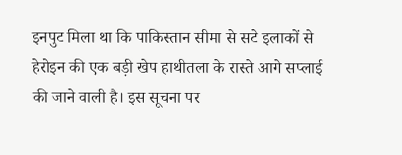इनपुट मिला था कि पाकिस्तान सीमा से सटे इलाकों से हेरोइन की एक बड़ी खेप हाथीतला के रास्ते आगे सप्लाई की जाने वाली है। इस सूचना पर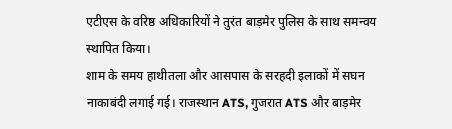एटीएस के वरिष्ठ अधिकारियों ने तुरंत बाड़मेर पुलिस के साथ समन्वय स्थापित किया।
शाम के समय हाथीतला और आसपास के सरहदी इलाकों में सघन नाकाबंदी लगाई गई। राजस्थान ATS, गुजरात ATS और बाड़मेर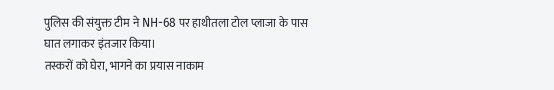पुलिस की संयुक्त टीम ने NH-68 पर हाथीतला टोल प्लाजा के पास घात लगाकर इंतजार किया।
तस्करों को घेरा, भागने का प्रयास नाकाम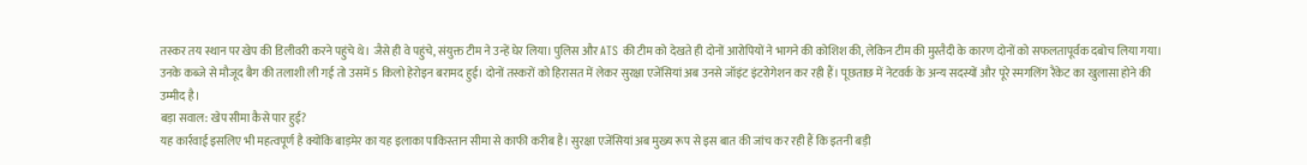तस्कर तय स्थान पर खेप की डिलीवरी करने पहुंचे थे। जैसे ही वे पहुंचे, संयुक्त टीम ने उन्हें घेर लिया। पुलिस और ATS की टीम को देखते ही दोनों आरोपियों ने भागने की कोशिश की, लेकिन टीम की मुस्तैदी के कारण दोनों को सफलतापूर्वक दबोच लिया गया।
उनके कब्जे से मौजूद बैग की तलाशी ली गई तो उसमें 5 किलो हेरोइन बरामद हुई। दोनों तस्करों को हिरासत में लेकर सुरक्षा एजेंसियां अब उनसे जॉइंट इंटरोगेशन कर रही हैं। पूछताछ में नेटवर्क के अन्य सदस्यों और पूरे स्मगलिंग रैकेट का खुलासा होने की उम्मीद है।
बड़ा सवाल: खेप सीमा कैसे पार हुई?
यह कार्रवाई इसलिए भी महत्वपूर्ण है क्योंकि बाड़मेर का यह इलाका पाकिस्तान सीमा से काफी करीब है। सुरक्षा एजेंसियां अब मुख्य रूप से इस बात की जांच कर रही हैं कि इतनी बड़ी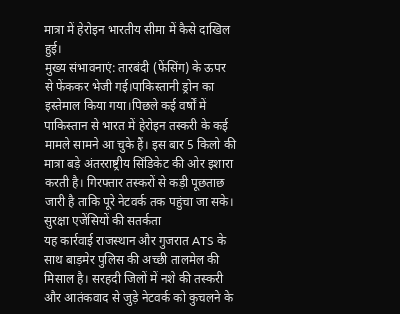मात्रा में हेरोइन भारतीय सीमा में कैसे दाखिल हुई।
मुख्य संभावनाएं: तारबंदी (फेंसिंग) के ऊपर से फेंककर भेजी गई।पाकिस्तानी ड्रोन का इस्तेमाल किया गया।पिछले कई वर्षों में पाकिस्तान से भारत में हेरोइन तस्करी के कई मामले सामने आ चुके हैं। इस बार 5 किलो की मात्रा बड़े अंतरराष्ट्रीय सिंडिकेट की ओर इशारा करती है। गिरफ्तार तस्करों से कड़ी पूछताछ जारी है ताकि पूरे नेटवर्क तक पहुंचा जा सके।
सुरक्षा एजेंसियों की सतर्कता
यह कार्रवाई राजस्थान और गुजरात ATS के साथ बाड़मेर पुलिस की अच्छी तालमेल की मिसाल है। सरहदी जिलों में नशे की तस्करी और आतंकवाद से जुड़े नेटवर्क को कुचलने के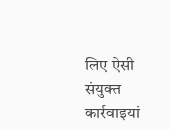लिए ऐसी संयुक्त कार्रवाइयां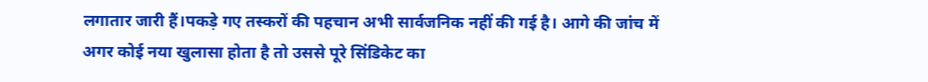लगातार जारी हैं।पकड़े गए तस्करों की पहचान अभी सार्वजनिक नहीं की गई है। आगे की जांच में अगर कोई नया खुलासा होता है तो उससे पूरे सिंडिकेट का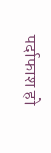पर्दाफाश हो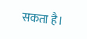सकता है।